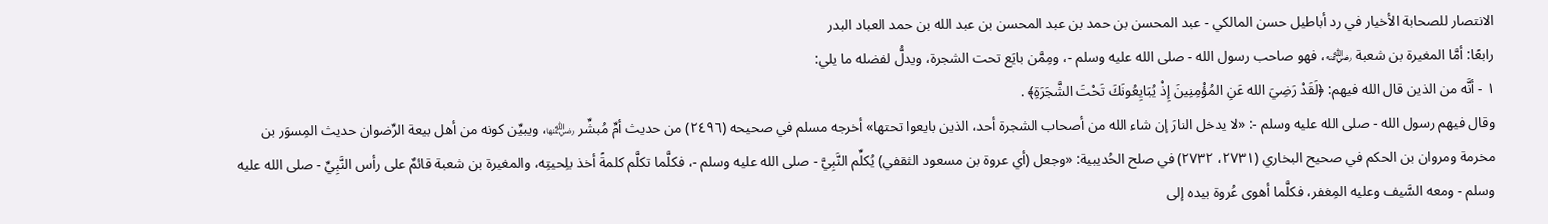الانتصار للصحابة الأخيار في رد أباطيل حسن المالكي - عبد المحسن بن حمد بن عبد المحسن بن عبد الله بن حمد العباد البدر
رابعًا: أمَّا المغيرة بن شعبة ﵁، فهو صاحب رسول الله - صلى الله عليه وسلم -، ومِمَّن بايَع تحت الشجرة، ويدلُّ لفضله ما يلي:
١ - أنَّه من الذين قال الله فيهم: ﴿لَقَدْ رَضِيَ الله عَنِ المُؤْمِنِينَ إِذْ يُبَايِعُونَكَ تَحْتَ الشَّجَرَةِ﴾ .
وقال فيهم رسول الله - صلى الله عليه وسلم -: «لا يدخل النارَ إن شاء الله من أصحاب الشجرة أحد، الذين بايعوا تحتها» أخرجه مسلم في صحيحه (٢٤٩٦) من حديث أمِّ مُبشِّر ﵂، ويبيِّن كونه من أهل بيعة الرِّضوان حديث المِسوَر بن مخرمة ومروان بن الحكم في صحيح البخاري (٢٧٣١، ٢٧٣٢) في صلح الحُديبية: «وجعل (أي عروة بن مسعود الثقفي) يُكلِّم النَّبِيَّ - صلى الله عليه وسلم -، فكلَّما تكلَّم كلمةً أخذ بلِحيتِه، والمغيرة بن شعبة قائمٌ على رأس النَّبِيِّ - صلى الله عليه وسلم - ومعه السَّيف وعليه المِغفر، فكلَّما أهوى عُروة بيده إلى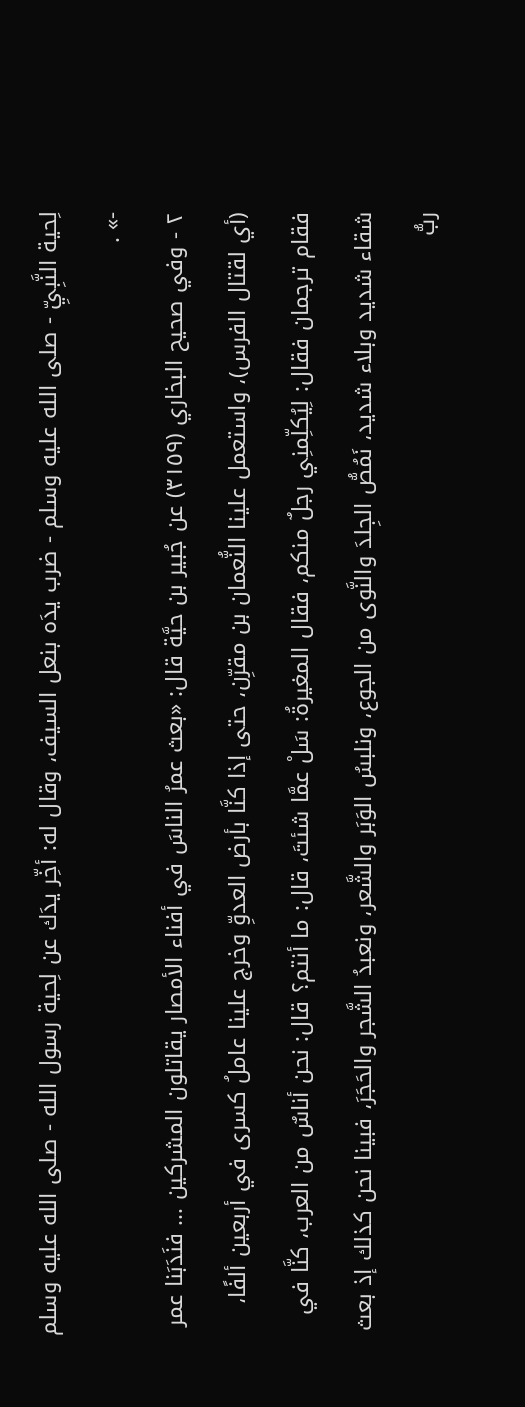لِحية النَّبِيِّ - صلى الله عليه وسلم - ضرب يدَه بنعل السيف، وقال له: أخِّر يدَك عن لِحية رسول الله - صلى الله عليه وسلم -» .
٢ - وفي صحيح البخاري (٣١٥٩) عن جُبير بن حيَّة قال: «بعث عمرُ الناسَ في أفناء الأمصار يقاتلون المشركين ... فنَدَبَنا عمر (أي لقتال الفرس)، واستعمل علينا النُّعمان بن مقرِّن، حتى إذا كنَّا بأرض العدوِّ وخرج علينا عاملُ كسرى في أربعين ألفًا، فقام ترجمان فقال: لِيُكلِّمنِي رجلٌ منكم، فقال المغيرةُ: سَلْ عمَّا شئتَ، قال: ما أنتم؟ قال: نحن أناسٌ من العرب، كنَّا في شقاء شديد وبلاء شديد، نَمُصُّ الجِلدَ والنَّوى من الجوع، ونلبسُ الوَبَر والشَّعر، ونعبدُ الشَّجر والحَجَرَ، فبينا نحن كذلك إذ بعث ربُّ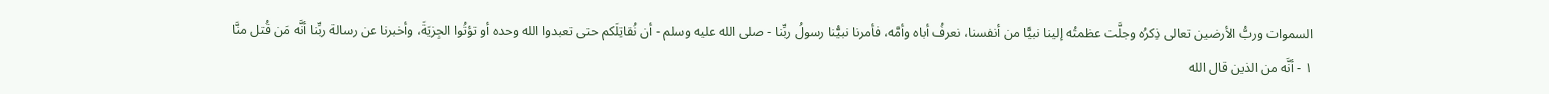السموات وربُّ الأرضين تعالى ذِكرُه وجلَّت عظمتُه إلينا نبيًّا من أنفسنا، نعرفُ أباه وأمَّه، فأمرنا نبيُّنا رسولُ ربِّنا - صلى الله عليه وسلم - أن نُقاتِلَكم حتى تعبدوا الله وحده أو تؤتُوا الجِزيَةَ، وأخبرنا عن رسالة ربِّنا أنَّه مَن قُتل منَّا
١ - أنَّه من الذين قال الله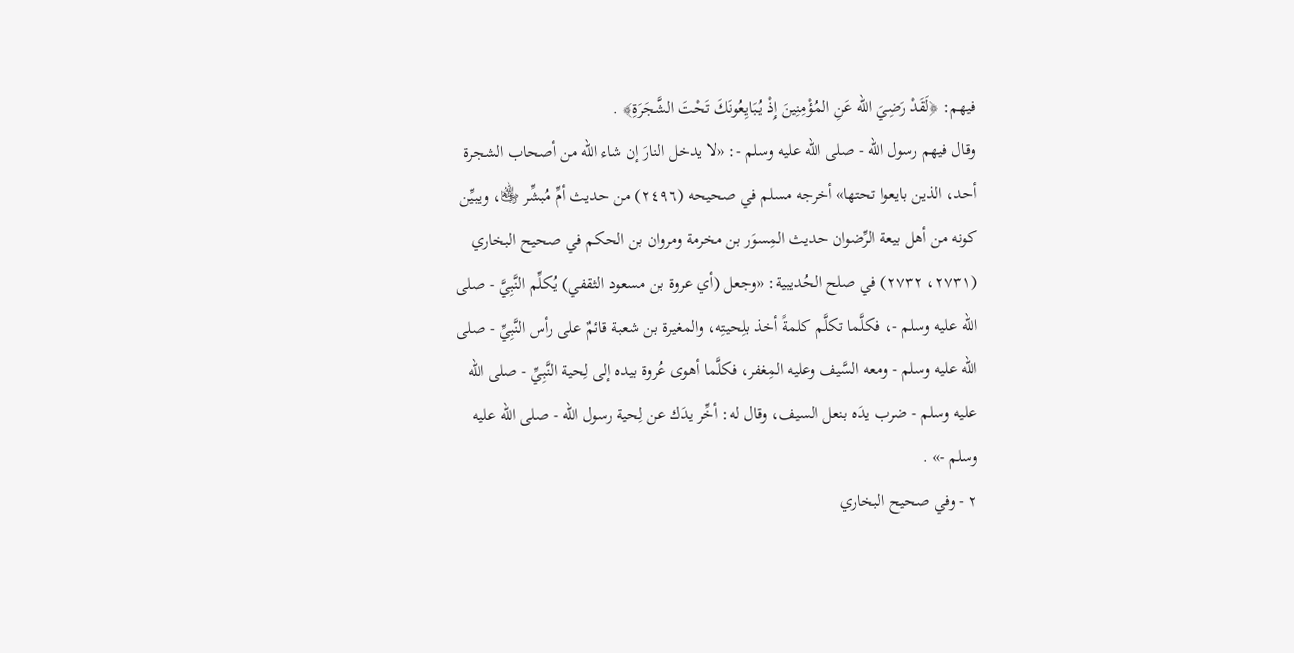فيهم: ﴿لَقَدْ رَضِيَ الله عَنِ المُؤْمِنِينَ إِذْ يُبَايِعُونَكَ تَحْتَ الشَّجَرَةِ﴾ .
وقال فيهم رسول الله - صلى الله عليه وسلم -: «لا يدخل النارَ إن شاء الله من أصحاب الشجرة أحد، الذين بايعوا تحتها» أخرجه مسلم في صحيحه (٢٤٩٦) من حديث أمِّ مُبشِّر ﵂، ويبيِّن كونه من أهل بيعة الرِّضوان حديث المِسوَر بن مخرمة ومروان بن الحكم في صحيح البخاري (٢٧٣١، ٢٧٣٢) في صلح الحُديبية: «وجعل (أي عروة بن مسعود الثقفي) يُكلِّم النَّبِيَّ - صلى الله عليه وسلم -، فكلَّما تكلَّم كلمةً أخذ بلِحيتِه، والمغيرة بن شعبة قائمٌ على رأس النَّبِيِّ - صلى الله عليه وسلم - ومعه السَّيف وعليه المِغفر، فكلَّما أهوى عُروة بيده إلى لِحية النَّبِيِّ - صلى الله عليه وسلم - ضرب يدَه بنعل السيف، وقال له: أخِّر يدَك عن لِحية رسول الله - صلى الله عليه وسلم -» .
٢ - وفي صحيح البخاري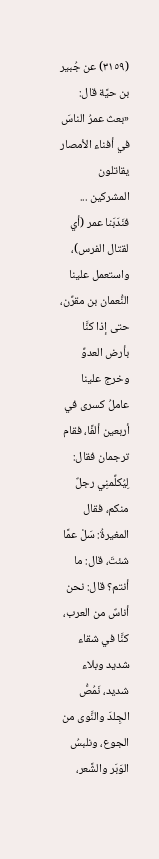(٣١٥٩) عن جُبير بن حيَّة قال: «بعث عمرُ الناسَ في أفناء الأمصار يقاتلون المشركين ... فنَدَبَنا عمر (أي لقتال الفرس)، واستعمل علينا النُّعمان بن مقرِّن، حتى إذا كنَّا بأرض العدوِّ وخرج علينا عاملُ كسرى في أربعين ألفًا، فقام ترجمان فقال: لِيُكلِّمنِي رجلٌ منكم، فقال المغيرةُ: سَلْ عمَّا شئتَ، قال: ما أنتم؟ قال: نحن أناسٌ من العرب، كنَّا في شقاء شديد وبلاء شديد، نَمُصُّ الجِلدَ والنَّوى من الجوع، ونلبسُ الوَبَر والشَّعر،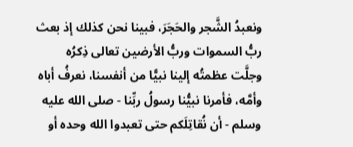ونعبدُ الشَّجر والحَجَرَ، فبينا نحن كذلك إذ بعث ربُّ السموات وربُّ الأرضين تعالى ذِكرُه وجلَّت عظمتُه إلينا نبيًّا من أنفسنا، نعرفُ أباه وأمَّه، فأمرنا نبيُّنا رسولُ ربِّنا - صلى الله عليه وسلم - أن نُقاتِلَكم حتى تعبدوا الله وحده أو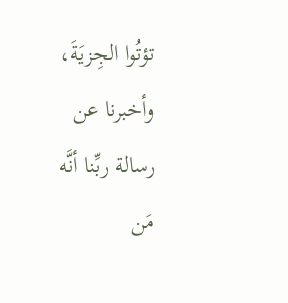تؤتُوا الجِزيَةَ، وأخبرنا عن رسالة ربِّنا أنَّه مَن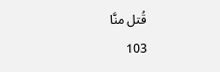قُتل منَّا
103